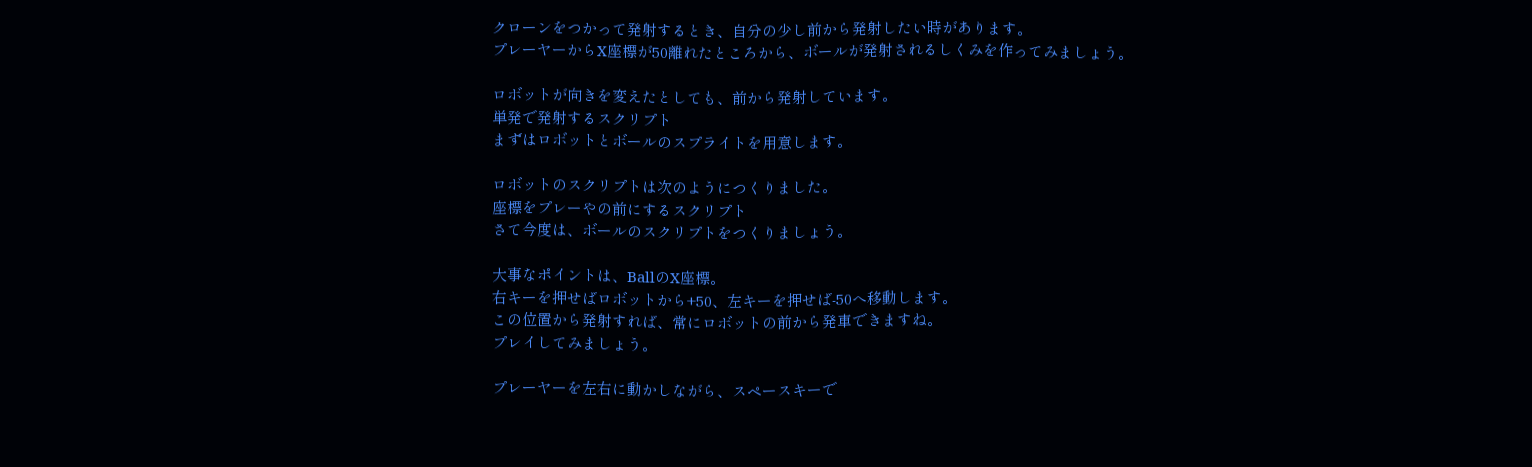クローンをつかって発射するとき、自分の少し前から発射したい時があります。
プレーヤーからX座標が50離れたところから、ボールが発射されるしくみを作ってみましょう。

ロボットが向きを変えたとしても、前から発射しています。
単発で発射するスクリプト
まずはロボットとボールのスプライトを用意します。

ロボットのスクリプトは次のようにつくりました。
座標をプレーやの前にするスクリプト
さて今度は、ボールのスクリプトをつくりましょう。

大事なポイントは、BallのX座標。
右キーを押せばロボットから+50、左キーを押せば-50へ移動します。
この位置から発射すれば、常にロボットの前から発車できますね。
プレイしてみましょう。

プレーヤーを左右に動かしながら、スペースキーで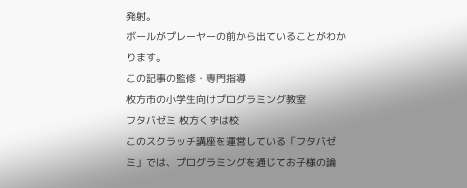発射。
ボールがプレーヤーの前から出ていることがわかります。
この記事の監修・専門指導
枚方市の小学生向けプログラミング教室
フタバゼミ 枚方くずは校
このスクラッチ講座を運営している「フタバゼミ」では、プログラミングを通じてお子様の論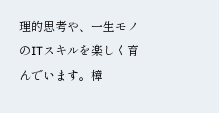理的思考や、一生モノのITスキルを楽しく育んでいます。樟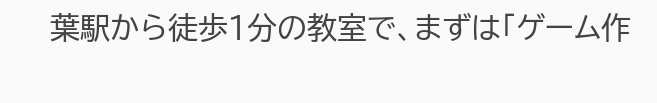葉駅から徒歩1分の教室で、まずは「ゲーム作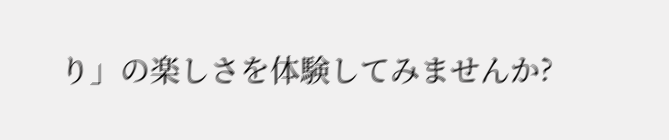り」の楽しさを体験してみませんか?